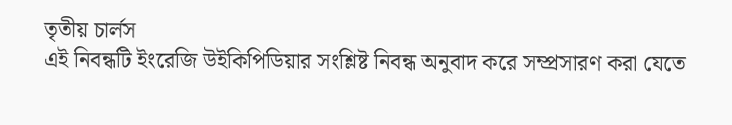তৃতীয় চার্লস
এই নিবন্ধটি ইংরেজি উইকিপিডিয়ার সংশ্লিষ্ট নিবন্ধ অনুবাদ করে সম্প্রসারণ করা যেতে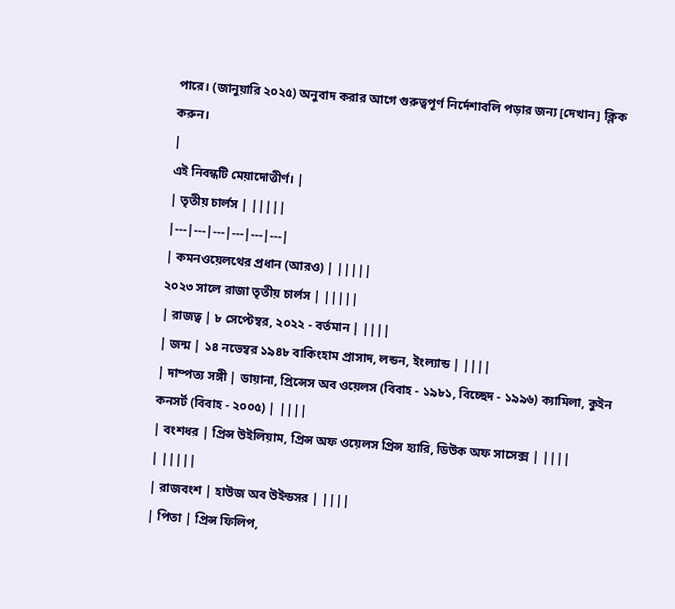পারে। (জানুয়ারি ২০২৫) অনুবাদ করার আগে গুরুত্বপূর্ণ নির্দেশাবলি পড়ার জন্য [দেখান] ক্লিক করুন।
|
এই নিবন্ধটি মেয়াদোত্তীর্ণ। |
| তৃতীয় চার্লস | |||||
|---|---|---|---|---|---|
| কমনওয়েলথের প্রধান (আরও) | |||||
২০২৩ সালে রাজা তৃতীয় চার্লস | |||||
| রাজত্ব | ৮ সেপ্টেম্বর, ২০২২ - বর্তমান | ||||
| জন্ম | ১৪ নভেম্বর ১৯৪৮ বাকিংহাম প্রাসাদ, লন্ডন, ইংল্যান্ড | ||||
| দাম্পত্য সঙ্গী | ডায়ানা, প্রিন্সেস অব ওয়েলস (বিবাহ - ১৯৮১, বিচ্ছেদ - ১৯৯৬) ক্যামিলা, কুইন কনসর্ট (বিবাহ - ২০০৫) | ||||
| বংশধর | প্রিন্স উইলিয়াম, প্রিন্স অফ ওয়েলস প্রিন্স হ্যারি, ডিউক অফ সাসেক্স | ||||
| |||||
| রাজবংশ | হাউজ অব উইন্ডসর | ||||
| পিতা | প্রিন্স ফিলিপ,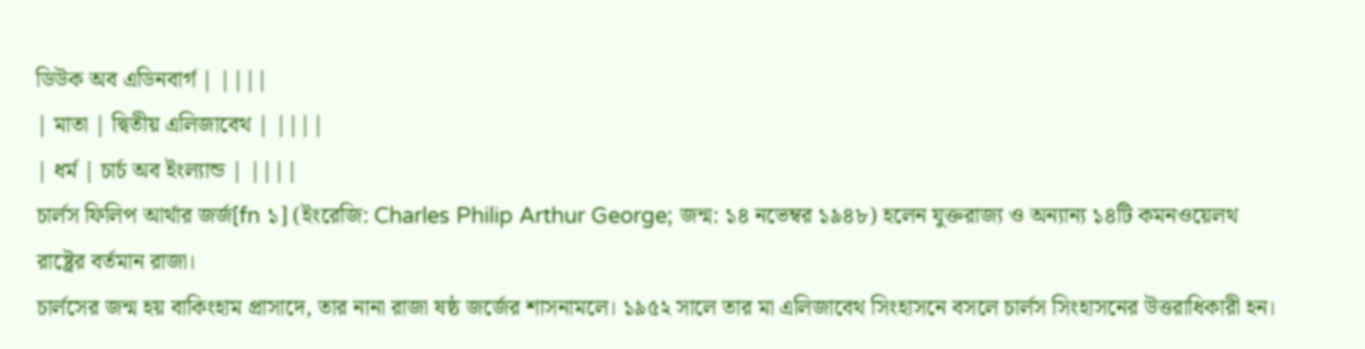ডিউক অব এডিনবার্গ | ||||
| মাতা | দ্বিতীয় এলিজাবেথ | ||||
| ধর্ম | চার্চ অব ইংল্যান্ড | ||||
চার্লস ফিলিপ আর্থার জর্জ[fn ১] (ইংরেজি: Charles Philip Arthur George; জন্ম: ১৪ নভেম্বর ১৯৪৮) হলেন যুক্তরাজ্য ও অন্যান্য ১৪টি কমনওয়েলথ রাষ্ট্রের বর্তমান রাজা।
চার্লসের জন্ম হয় বাকিংহাম প্রাসাদে, তার নানা রাজা ষষ্ঠ জর্জের শাসনামলে। ১৯৫২ সালে তার মা এলিজাবেথ সিংহাসনে বসলে চার্লস সিংহাসনের উত্তরাধিকারী হন।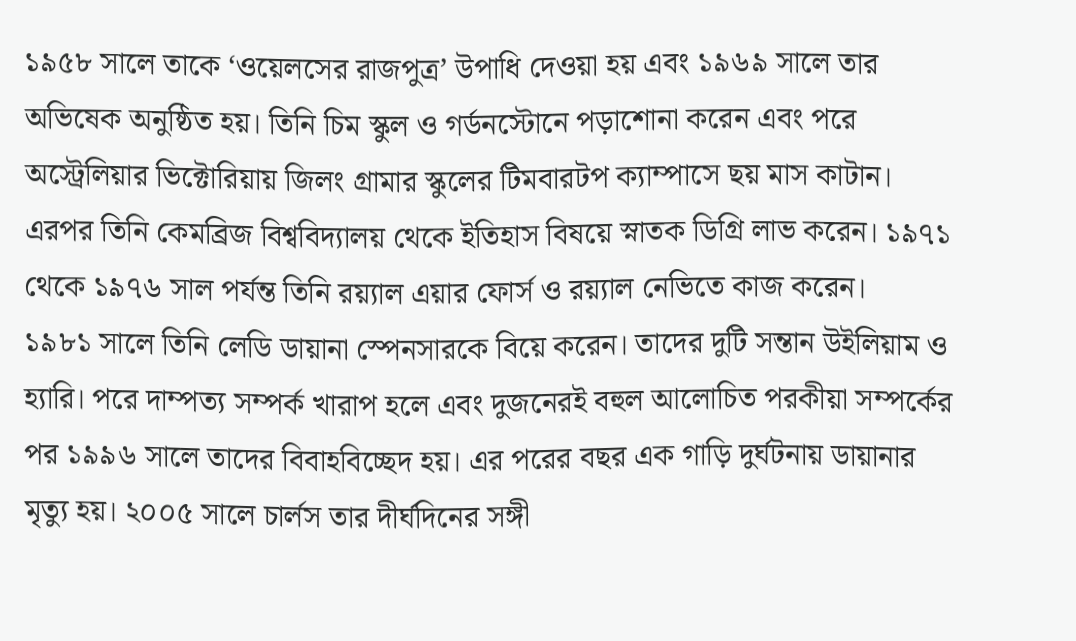১৯৫৮ সালে তাকে ‘ওয়েলসের রাজপুত্র’ উপাধি দেওয়া হয় এবং ১৯৬৯ সালে তার অভিষেক অনুষ্ঠিত হয়। তিনি চিম স্কুল ও গর্ডনস্টোনে পড়াশোনা করেন এবং পরে অস্ট্রেলিয়ার ভিক্টোরিয়ায় জিলং গ্রামার স্কুলের টিমবারটপ ক্যাম্পাসে ছয় মাস কাটান। এরপর তিনি কেমব্রিজ বিশ্ববিদ্যালয় থেকে ইতিহাস বিষয়ে স্নাতক ডিগ্রি লাভ করেন। ১৯৭১ থেকে ১৯৭৬ সাল পর্যন্ত তিনি রয়্যাল এয়ার ফোর্স ও রয়্যাল নেভিতে কাজ করেন।
১৯৮১ সালে তিনি লেডি ডায়ানা স্পেনসারকে বিয়ে করেন। তাদের দুটি সন্তান উইলিয়াম ও হ্যারি। পরে দাম্পত্য সম্পর্ক খারাপ হলে এবং দুজনেরই বহুল আলোচিত পরকীয়া সম্পর্কের পর ১৯৯৬ সালে তাদের বিবাহবিচ্ছেদ হয়। এর পরের বছর এক গাড়ি দুর্ঘটনায় ডায়ানার মৃত্যু হয়। ২০০৫ সালে চার্লস তার দীর্ঘদিনের সঙ্গী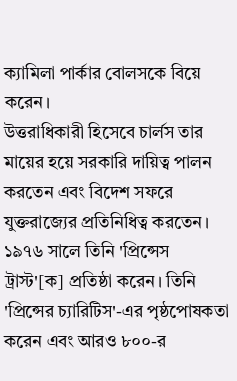ক্যামিলা পার্কার বোলসকে বিয়ে করেন।
উত্তরাধিকারী হিসেবে চার্লস তার মায়ের হয়ে সরকারি দায়িত্ব পালন করতেন এবং বিদেশ সফরে যুক্তরাজ্যের প্রতিনিধিত্ব করতেন। ১৯৭৬ সালে তিনি 'প্রিন্সেস ট্রাস্ট'[ক] প্রতিষ্ঠা করেন। তিনি 'প্রিন্সের চ্যারিটিস'-এর পৃষ্ঠপোষকতা করেন এবং আরও ৮০০-র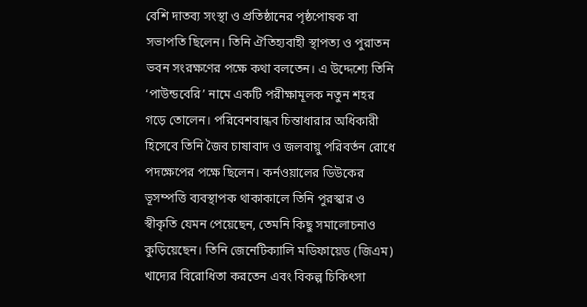বেশি দাতব্য সংস্থা ও প্রতিষ্ঠানের পৃষ্ঠপোষক বা সভাপতি ছিলেন। তিনি ঐতিহ্যবাহী স্থাপত্য ও পুরাতন ভবন সংরক্ষণের পক্ষে কথা বলতেন। এ উদ্দেশ্যে তিনি ‘পাউন্ডবেরি’ নামে একটি পরীক্ষামূলক নতুন শহর গড়ে তোলেন। পরিবেশবান্ধব চিন্তাধারার অধিকারী হিসেবে তিনি জৈব চাষাবাদ ও জলবায়ু পরিবর্তন রোধে পদক্ষেপের পক্ষে ছিলেন। কর্নওয়ালের ডিউকের ভূসম্পত্তি ব্যবস্থাপক থাকাকালে তিনি পুরস্কার ও স্বীকৃতি যেমন পেয়েছেন, তেমনি কিছু সমালোচনাও কুড়িয়েছেন। তিনি জেনেটিক্যালি মডিফায়েড (জিএম) খাদ্যের বিরোধিতা করতেন এবং বিকল্প চিকিৎসা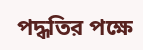পদ্ধতির পক্ষে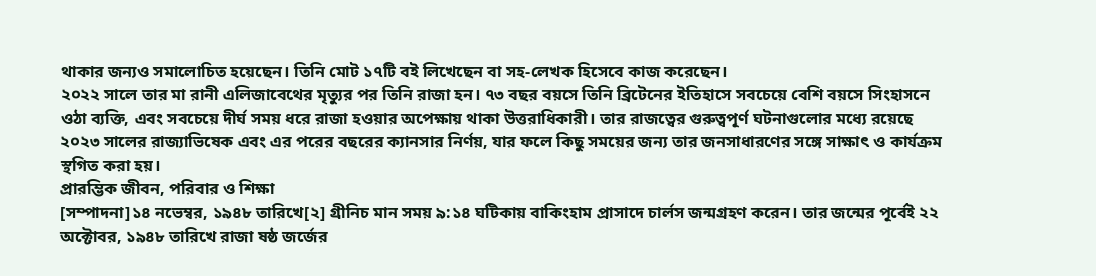থাকার জন্যও সমালোচিত হয়েছেন। তিনি মোট ১৭টি বই লিখেছেন বা সহ-লেখক হিসেবে কাজ করেছেন।
২০২২ সালে তার মা রানী এলিজাবেথের মৃত্যুর পর তিনি রাজা হন। ৭৩ বছর বয়সে তিনি ব্রিটেনের ইতিহাসে সবচেয়ে বেশি বয়সে সিংহাসনে ওঠা ব্যক্তি, এবং সবচেয়ে দীর্ঘ সময় ধরে রাজা হওয়ার অপেক্ষায় থাকা উত্তরাধিকারী। তার রাজত্বের গুরুত্বপূর্ণ ঘটনাগুলোর মধ্যে রয়েছে ২০২৩ সালের রাজ্যাভিষেক এবং এর পরের বছরের ক্যানসার নির্ণয়, যার ফলে কিছু সময়ের জন্য তার জনসাধারণের সঙ্গে সাক্ষাৎ ও কার্যক্রম স্থগিত করা হয়।
প্রারম্ভিক জীবন, পরিবার ও শিক্ষা
[সম্পাদনা]১৪ নভেম্বর, ১৯৪৮ তারিখে[২] গ্রীনিচ মান সময় ৯:১৪ ঘটিকায় বাকিংহাম প্রাসাদে চার্লস জন্মগ্রহণ করেন। তার জন্মের পূর্বেই ২২ অক্টোবর, ১৯৪৮ তারিখে রাজা ষষ্ঠ জর্জের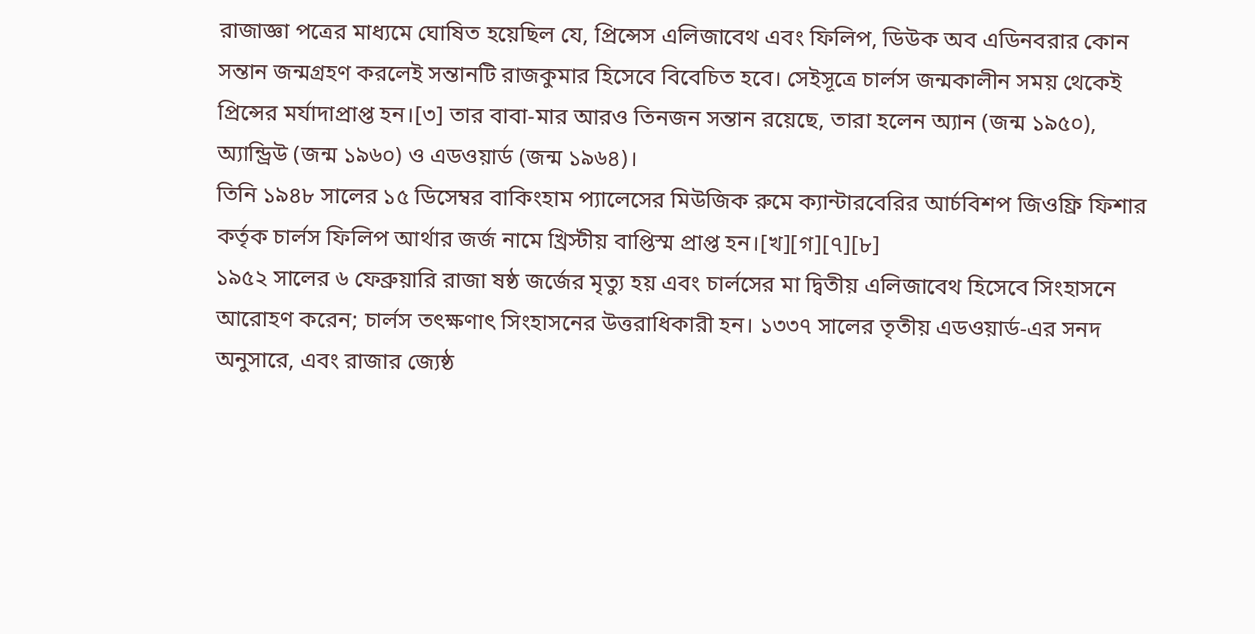রাজাজ্ঞা পত্রের মাধ্যমে ঘোষিত হয়েছিল যে, প্রিন্সেস এলিজাবেথ এবং ফিলিপ, ডিউক অব এডিনবরার কোন সন্তান জন্মগ্রহণ করলেই সন্তানটি রাজকুমার হিসেবে বিবেচিত হবে। সেইসূত্রে চার্লস জন্মকালীন সময় থেকেই প্রিন্সের মর্যাদাপ্রাপ্ত হন।[৩] তার বাবা-মার আরও তিনজন সন্তান রয়েছে, তারা হলেন অ্যান (জন্ম ১৯৫০), অ্যান্ড্রিউ (জন্ম ১৯৬০) ও এডওয়ার্ড (জন্ম ১৯৬৪)।
তিনি ১৯৪৮ সালের ১৫ ডিসেম্বর বাকিংহাম প্যালেসের মিউজিক রুমে ক্যান্টারবেরির আর্চবিশপ জিওফ্রি ফিশার কর্তৃক চার্লস ফিলিপ আর্থার জর্জ নামে খ্রিস্টীয় বাপ্তিস্ম প্রাপ্ত হন।[খ][গ][৭][৮]
১৯৫২ সালের ৬ ফেব্রুয়ারি রাজা ষষ্ঠ জর্জের মৃত্যু হয় এবং চার্লসের মা দ্বিতীয় এলিজাবেথ হিসেবে সিংহাসনে আরোহণ করেন; চার্লস তৎক্ষণাৎ সিংহাসনের উত্তরাধিকারী হন। ১৩৩৭ সালের তৃতীয় এডওয়ার্ড-এর সনদ অনুসারে, এবং রাজার জ্যেষ্ঠ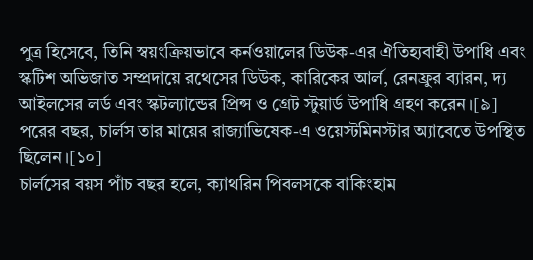পুত্র হিসেবে, তিনি স্বয়ংক্রিয়ভাবে কর্নওয়ালের ডিউক-এর ঐতিহ্যবাহী উপাধি এবং স্কটিশ অভিজাত সম্প্রদায়ে রথেসের ডিউক, কারিকের আর্ল, রেনফ্রুর ব্যারন, দ্য আইলসের লর্ড এবং স্কটল্যান্ডের প্রিন্স ও গ্রেট স্টুয়ার্ড উপাধি গ্রহণ করেন।[৯] পরের বছর, চার্লস তার মায়ের রাজ্যাভিষেক-এ ওয়েস্টমিনস্টার অ্যাবেতে উপস্থিত ছিলেন।[১০]
চার্লসের বয়স পাঁচ বছর হলে, ক্যাথরিন পিবলসকে বাকিংহাম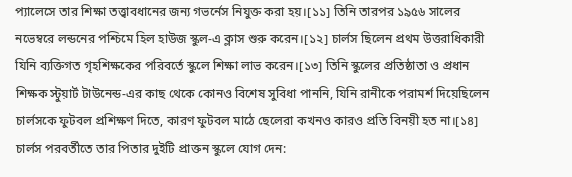প্যালেসে তার শিক্ষা তত্ত্বাবধানের জন্য গভর্নেস নিযুক্ত করা হয়।[১১] তিনি তারপর ১৯৫৬ সালের নভেম্বরে লন্ডনের পশ্চিমে হিল হাউজ স্কুল-এ ক্লাস শুরু করেন।[১২] চার্লস ছিলেন প্রথম উত্তরাধিকারী যিনি ব্যক্তিগত গৃহশিক্ষকের পরিবর্তে স্কুলে শিক্ষা লাভ করেন।[১৩] তিনি স্কুলের প্রতিষ্ঠাতা ও প্রধান শিক্ষক স্টুয়ার্ট টাউনেন্ড-এর কাছ থেকে কোনও বিশেষ সুবিধা পাননি, যিনি রানীকে পরামর্শ দিয়েছিলেন চার্লসকে ফুটবল প্রশিক্ষণ দিতে, কারণ ফুটবল মাঠে ছেলেরা কখনও কারও প্রতি বিনয়ী হত না।[১৪] চার্লস পরবর্তীতে তার পিতার দুইটি প্রাক্তন স্কুলে যোগ দেন: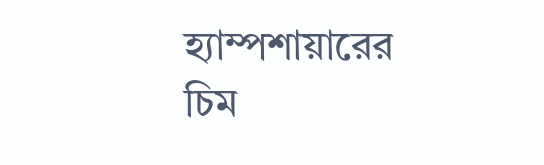হ্যাম্পশায়ারের চিম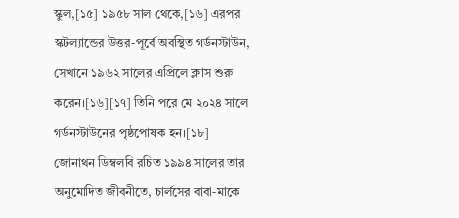স্কুল,[১৫] ১৯৫৮ সাল থেকে,[১৬] এরপর স্কটল্যান্ডের উত্তর-পূর্বে অবস্থিত গর্ডনস্টাউন, সেখানে ১৯৬২ সালের এপ্রিলে ক্লাস শুরু করেন।[১৬][১৭] তিনি পরে মে ২০২৪ সালে গর্ডনস্টাউনের পৃষ্ঠপোষক হন।[১৮]
জোনাথন ডিম্বলবি রচিত ১৯৯৪ সালের তার অনুমোদিত জীবনীতে, চার্লসের বাবা-মাকে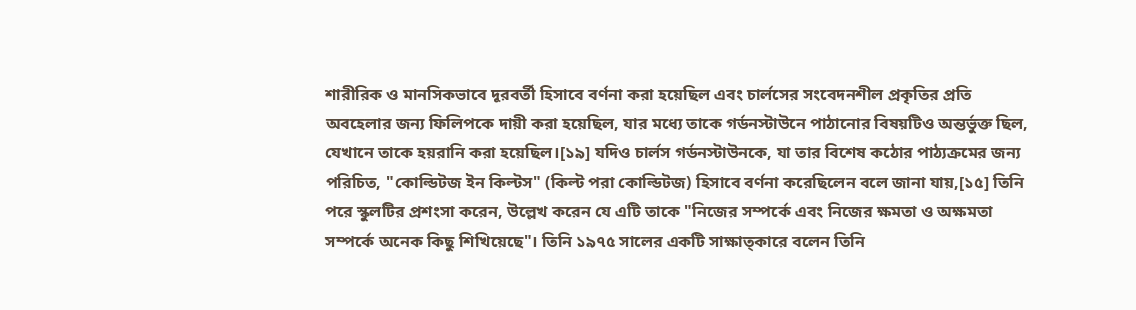শারীরিক ও মানসিকভাবে দূরবর্তী হিসাবে বর্ণনা করা হয়েছিল এবং চার্লসের সংবেদনশীল প্রকৃতির প্রতি অবহেলার জন্য ফিলিপকে দায়ী করা হয়েছিল, যার মধ্যে তাকে গর্ডনস্টাউনে পাঠানোর বিষয়টিও অন্তর্ভুক্ত ছিল, যেখানে তাকে হয়রানি করা হয়েছিল।[১৯] যদিও চার্লস গর্ডনস্টাউনকে, যা তার বিশেষ কঠোর পাঠ্যক্রমের জন্য পরিচিত, "কোল্ডিটজ ইন কিল্টস" (কিল্ট পরা কোল্ডিটজ) হিসাবে বর্ণনা করেছিলেন বলে জানা যায়,[১৫] তিনি পরে স্কুলটির প্রশংসা করেন, উল্লেখ করেন যে এটি তাকে "নিজের সম্পর্কে এবং নিজের ক্ষমতা ও অক্ষমতা সম্পর্কে অনেক কিছু শিখিয়েছে"। তিনি ১৯৭৫ সালের একটি সাক্ষাত্কারে বলেন তিনি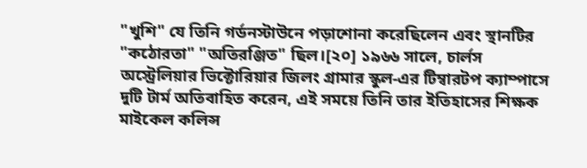"খুশি" যে তিনি গর্ডনস্টাউনে পড়াশোনা করেছিলেন এবং স্থানটির "কঠোরতা" "অতিরঞ্জিত" ছিল।[২০] ১৯৬৬ সালে, চার্লস অস্ট্রেলিয়ার ভিক্টোরিয়ার জিলং গ্রামার স্কুল-এর টিম্বারটপ ক্যাম্পাসে দুটি টার্ম অতিবাহিত করেন, এই সময়ে তিনি তার ইতিহাসের শিক্ষক মাইকেল কলিন্স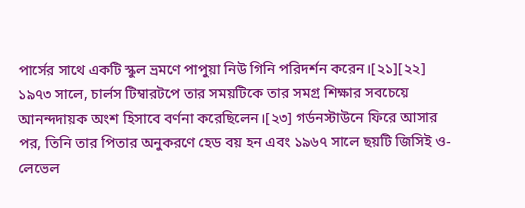পার্সের সাথে একটি স্কুল ভ্রমণে পাপুয়া নিউ গিনি পরিদর্শন করেন।[২১][২২] ১৯৭৩ সালে, চার্লস টিম্বারটপে তার সময়টিকে তার সমগ্র শিক্ষার সবচেয়ে আনন্দদায়ক অংশ হিসাবে বর্ণনা করেছিলেন।[২৩] গর্ডনস্টাউনে ফিরে আসার পর, তিনি তার পিতার অনুকরণে হেড বয় হন এবং ১৯৬৭ সালে ছয়টি জিসিই ও-লেভেল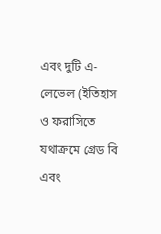এবং দুটি এ-লেভেল (ইতিহাস ও ফরাসিতে যথাক্রমে গ্রেড বি এবং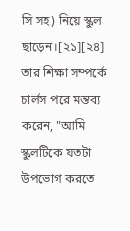সি সহ) নিয়ে স্কুল ছাড়েন।[২১][২৪] তার শিক্ষা সম্পর্কে চার্লস পরে মন্তব্য করেন, "আমি স্কুলটিকে যতটা উপভোগ করতে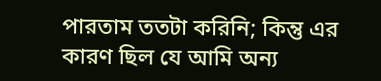পারতাম ততটা করিনি; কিন্তু এর কারণ ছিল যে আমি অন্য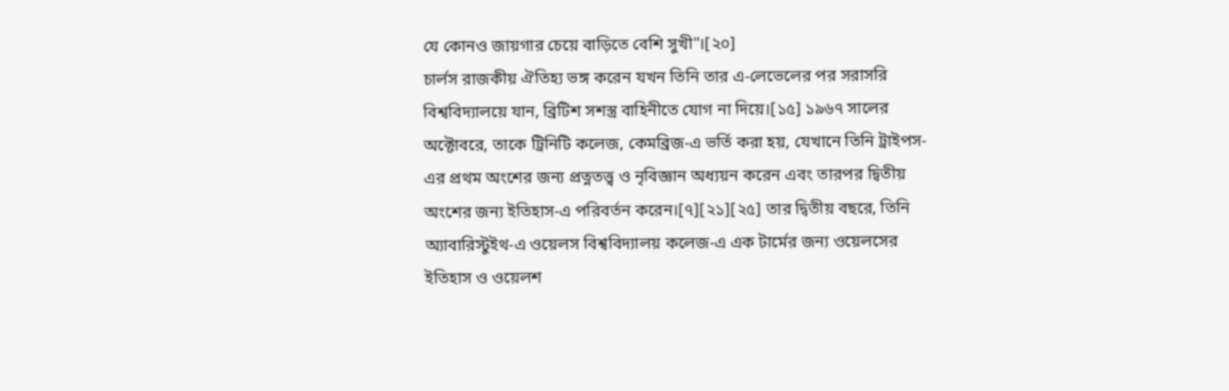যে কোনও জায়গার চেয়ে বাড়িতে বেশি সুখী"।[২০]
চার্লস রাজকীয় ঐতিহ্য ভঙ্গ করেন যখন তিনি তার এ-লেভেলের পর সরাসরি বিশ্ববিদ্যালয়ে যান, ব্রিটিশ সশস্ত্র বাহিনীতে যোগ না দিয়ে।[১৫] ১৯৬৭ সালের অক্টোবরে, তাকে ট্রিনিটি কলেজ, কেমব্রিজ-এ ভর্তি করা হয়, যেখানে তিনি ট্রাইপস-এর প্রথম অংশের জন্য প্রত্নতত্ত্ব ও নৃবিজ্ঞান অধ্যয়ন করেন এবং তারপর দ্বিতীয় অংশের জন্য ইতিহাস-এ পরিবর্তন করেন।[৭][২১][২৫] তার দ্বিতীয় বছরে, তিনি অ্যাবারিস্টুইথ-এ ওয়েলস বিশ্ববিদ্যালয় কলেজ-এ এক টার্মের জন্য ওয়েলসের ইতিহাস ও ওয়েলশ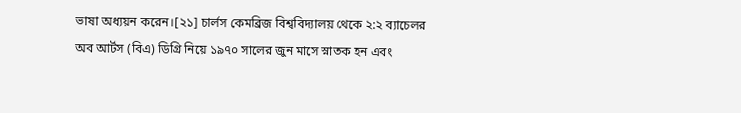ভাষা অধ্যয়ন করেন।[২১] চার্লস কেমব্রিজ বিশ্ববিদ্যালয় থেকে ২:২ ব্যাচেলর অব আর্টস (বিএ) ডিগ্রি নিয়ে ১৯৭০ সালের জুন মাসে স্নাতক হন এবং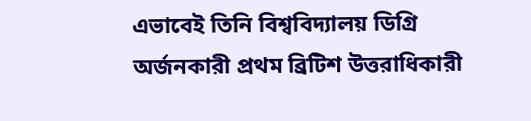এভাবেই তিনি বিশ্ববিদ্যালয় ডিগ্রি অর্জনকারী প্রথম ব্রিটিশ উত্তরাধিকারী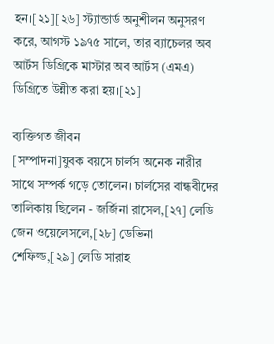হন।[২১][২৬] স্ট্যান্ডার্ড অনুশীলন অনুসরণ করে, আগস্ট ১৯৭৫ সালে, তার ব্যাচেলর অব আর্টস ডিগ্রিকে মাস্টার অব আর্টস (এমএ) ডিগ্রিতে উন্নীত করা হয়।[২১]

ব্যক্তিগত জীবন
[সম্পাদনা]যুবক বয়সে চার্লস অনেক নারীর সাথে সম্পর্ক গড়ে তোলেন। চার্লসের বান্ধবীদের তালিকায় ছিলেন - জর্জিনা রাসেল,[২৭] লেডি জেন ওয়েলেসলে,[২৮] ডেভিনা শেফিল্ড,[২৯] লেডি সারাহ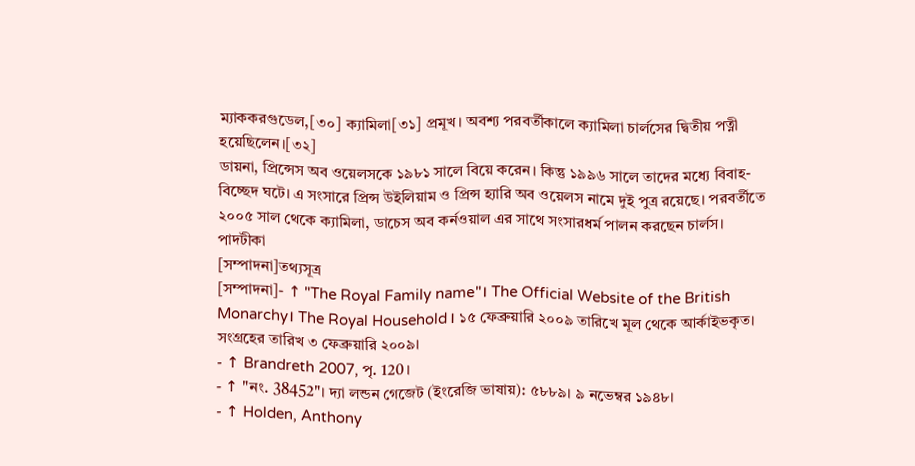ম্যাককরগুডেল,[৩০] ক্যামিলা[৩১] প্রমূখ। অবশ্য পরবর্তীকালে ক্যামিলা চার্লসের দ্বিতীয় পত্নী হয়েছিলেন।[৩২]
ডায়না, প্রিন্সেস অব ওয়েলসকে ১৯৮১ সালে বিয়ে করেন। কিন্তু ১৯৯৬ সালে তাদের মধ্যে বিবাহ-বিচ্ছেদ ঘটে। এ সংসারে প্রিন্স উইলিয়াম ও প্রিন্স হ্যারি অব ওয়েলস নামে দুই পুত্র রয়েছে। পরবর্তীতে ২০০৫ সাল থেকে ক্যামিলা, ডাচেস অব কর্নওয়াল এর সাথে সংসারধর্ম পালন করছেন চার্লস।
পাদটীকা
[সম্পাদনা]তথ্যসূত্র
[সম্পাদনা]- ↑ "The Royal Family name"। The Official Website of the British Monarchy। The Royal Household। ১৫ ফেব্রুয়ারি ২০০৯ তারিখে মূল থেকে আর্কাইভকৃত। সংগ্রহের তারিখ ৩ ফেব্রুয়ারি ২০০৯।
- ↑ Brandreth 2007, পৃ. 120।
- ↑ "নং. 38452"। দ্যা লন্ডন গেজেট (ইংরেজি ভাষায়): ৫৮৮৯। ৯ নভেম্বর ১৯৪৮।
- ↑ Holden, Anthony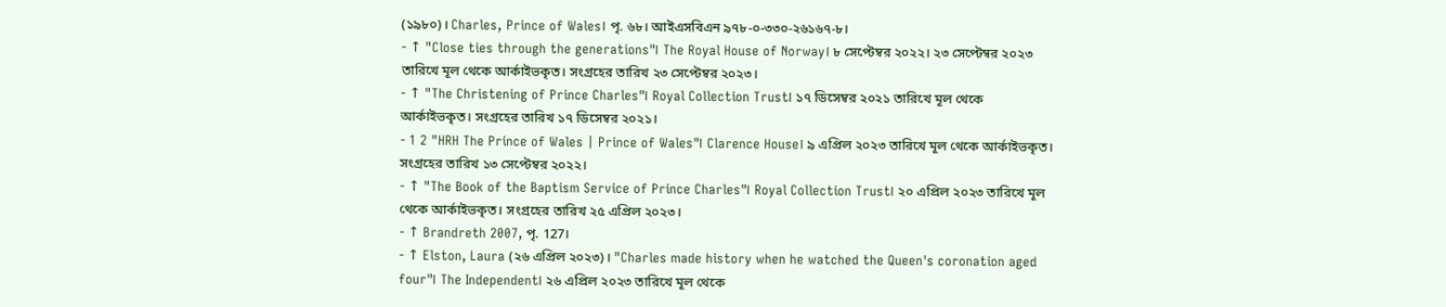(১৯৮০)। Charles, Prince of Wales। পৃ. ৬৮। আইএসবিএন ৯৭৮-০-৩৩০-২৬১৬৭-৮।
- ↑ "Close ties through the generations"। The Royal House of Norway। ৮ সেপ্টেম্বর ২০২২। ২৩ সেপ্টেম্বর ২০২৩ তারিখে মূল থেকে আর্কাইভকৃত। সংগ্রহের তারিখ ২৩ সেপ্টেম্বর ২০২৩।
- ↑ "The Christening of Prince Charles"। Royal Collection Trust। ১৭ ডিসেম্বর ২০২১ তারিখে মূল থেকে আর্কাইভকৃত। সংগ্রহের তারিখ ১৭ ডিসেম্বর ২০২১।
- 1 2 "HRH The Prince of Wales | Prince of Wales"। Clarence House। ৯ এপ্রিল ২০২৩ তারিখে মূল থেকে আর্কাইভকৃত। সংগ্রহের তারিখ ১৩ সেপ্টেম্বর ২০২২।
- ↑ "The Book of the Baptism Service of Prince Charles"। Royal Collection Trust। ২০ এপ্রিল ২০২৩ তারিখে মূল থেকে আর্কাইভকৃত। সংগ্রহের তারিখ ২৫ এপ্রিল ২০২৩।
- ↑ Brandreth 2007, পৃ. 127।
- ↑ Elston, Laura (২৬ এপ্রিল ২০২৩)। "Charles made history when he watched the Queen's coronation aged four"। The Independent। ২৬ এপ্রিল ২০২৩ তারিখে মূল থেকে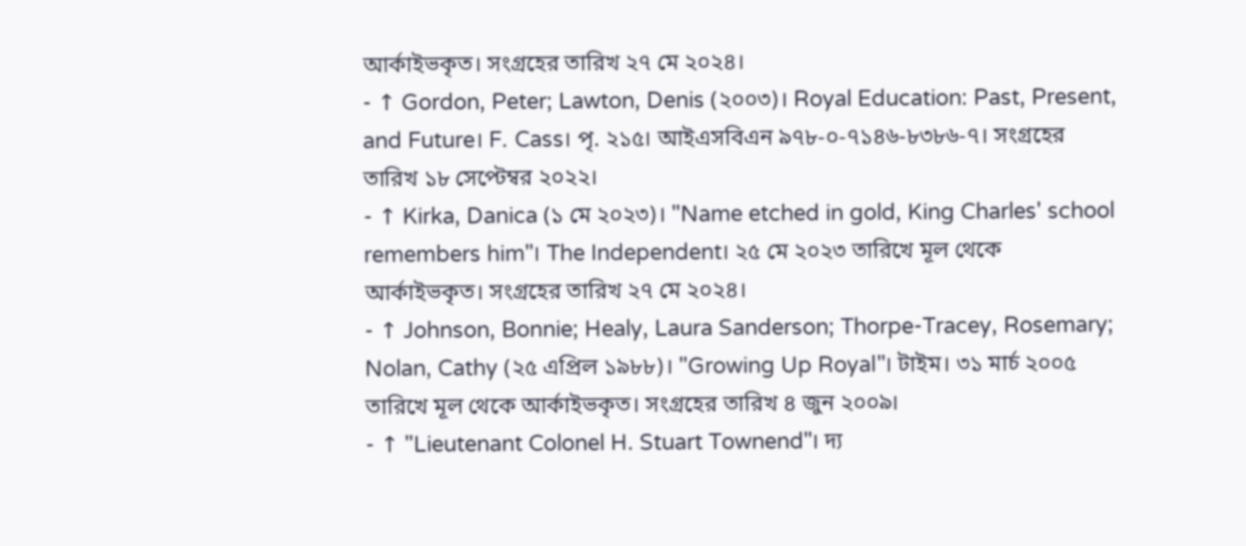আর্কাইভকৃত। সংগ্রহের তারিখ ২৭ মে ২০২৪।
- ↑ Gordon, Peter; Lawton, Denis (২০০৩)। Royal Education: Past, Present, and Future। F. Cass। পৃ. ২১৫। আইএসবিএন ৯৭৮-০-৭১৪৬-৮৩৮৬-৭। সংগ্রহের তারিখ ১৮ সেপ্টেম্বর ২০২২।
- ↑ Kirka, Danica (১ মে ২০২৩)। "Name etched in gold, King Charles' school remembers him"। The Independent। ২৫ মে ২০২৩ তারিখে মূল থেকে আর্কাইভকৃত। সংগ্রহের তারিখ ২৭ মে ২০২৪।
- ↑ Johnson, Bonnie; Healy, Laura Sanderson; Thorpe-Tracey, Rosemary; Nolan, Cathy (২৫ এপ্রিল ১৯৮৮)। "Growing Up Royal"। টাইম। ৩১ মার্চ ২০০৫ তারিখে মূল থেকে আর্কাইভকৃত। সংগ্রহের তারিখ ৪ জুন ২০০৯।
- ↑ "Lieutenant Colonel H. Stuart Townend"। দ্য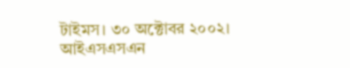টাইমস। ৩০ অক্টোবর ২০০২। আইএসএসএন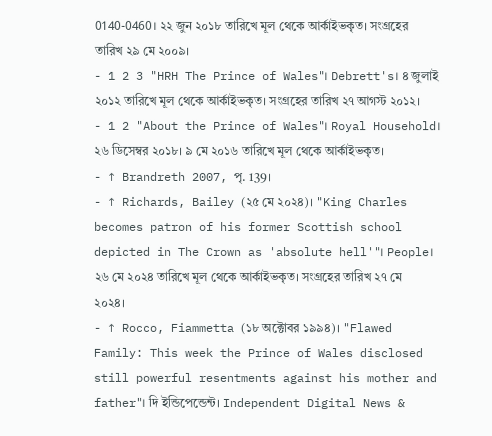0140-0460। ২২ জুন ২০১৮ তারিখে মূল থেকে আর্কাইভকৃত। সংগ্রহের তারিখ ২৯ মে ২০০৯।
- 1 2 3 "HRH The Prince of Wales"। Debrett's। ৪ জুলাই ২০১২ তারিখে মূল থেকে আর্কাইভকৃত। সংগ্রহের তারিখ ২৭ আগস্ট ২০১২।
- 1 2 "About the Prince of Wales"। Royal Household। ২৬ ডিসেম্বর ২০১৮। ৯ মে ২০১৬ তারিখে মূল থেকে আর্কাইভকৃত।
- ↑ Brandreth 2007, পৃ. 139।
- ↑ Richards, Bailey (২৫ মে ২০২৪)। "King Charles becomes patron of his former Scottish school depicted in The Crown as 'absolute hell'"। People। ২৬ মে ২০২৪ তারিখে মূল থেকে আর্কাইভকৃত। সংগ্রহের তারিখ ২৭ মে ২০২৪।
- ↑ Rocco, Fiammetta (১৮ অক্টোবর ১৯৯৪)। "Flawed Family: This week the Prince of Wales disclosed still powerful resentments against his mother and father"। দি ইন্ডিপেন্ডেন্ট। Independent Digital News &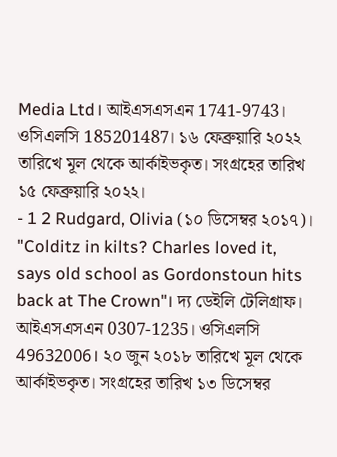Media Ltd। আইএসএসএন 1741-9743। ওসিএলসি 185201487। ১৬ ফেব্রুয়ারি ২০২২ তারিখে মূল থেকে আর্কাইভকৃত। সংগ্রহের তারিখ ১৫ ফেব্রুয়ারি ২০২২।
- 1 2 Rudgard, Olivia (১০ ডিসেম্বর ২০১৭)। "Colditz in kilts? Charles loved it, says old school as Gordonstoun hits back at The Crown"। দ্য ডেইলি টেলিগ্রাফ। আইএসএসএন 0307-1235। ওসিএলসি 49632006। ২০ জুন ২০১৮ তারিখে মূল থেকে আর্কাইভকৃত। সংগ্রহের তারিখ ১৩ ডিসেম্বর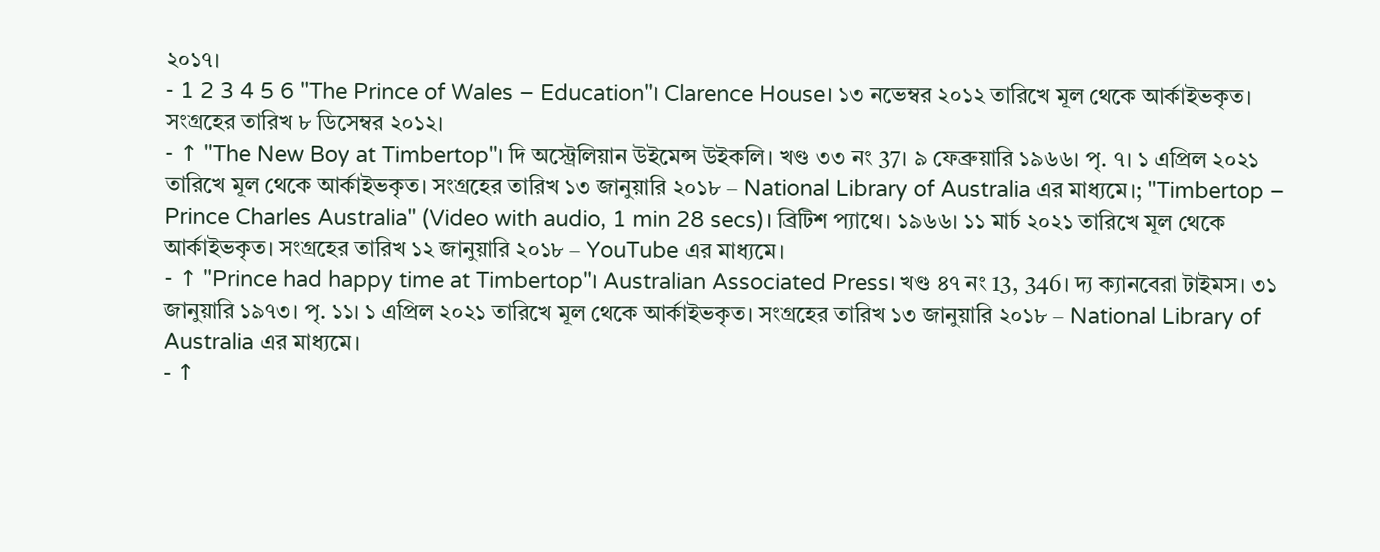২০১৭।
- 1 2 3 4 5 6 "The Prince of Wales – Education"। Clarence House। ১৩ নভেম্বর ২০১২ তারিখে মূল থেকে আর্কাইভকৃত। সংগ্রহের তারিখ ৮ ডিসেম্বর ২০১২।
- ↑ "The New Boy at Timbertop"। দি অস্ট্রেলিয়ান উইমেন্স উইকলি। খণ্ড ৩৩ নং 37। ৯ ফেব্রুয়ারি ১৯৬৬। পৃ. ৭। ১ এপ্রিল ২০২১ তারিখে মূল থেকে আর্কাইভকৃত। সংগ্রহের তারিখ ১৩ জানুয়ারি ২০১৮ – National Library of Australia এর মাধ্যমে।; "Timbertop – Prince Charles Australia" (Video with audio, 1 min 28 secs)। ব্রিটিশ প্যাথে। ১৯৬৬। ১১ মার্চ ২০২১ তারিখে মূল থেকে আর্কাইভকৃত। সংগ্রহের তারিখ ১২ জানুয়ারি ২০১৮ – YouTube এর মাধ্যমে।
- ↑ "Prince had happy time at Timbertop"। Australian Associated Press। খণ্ড ৪৭ নং 13, 346। দ্য ক্যানবেরা টাইমস। ৩১ জানুয়ারি ১৯৭৩। পৃ. ১১। ১ এপ্রিল ২০২১ তারিখে মূল থেকে আর্কাইভকৃত। সংগ্রহের তারিখ ১৩ জানুয়ারি ২০১৮ – National Library of Australia এর মাধ্যমে।
- ↑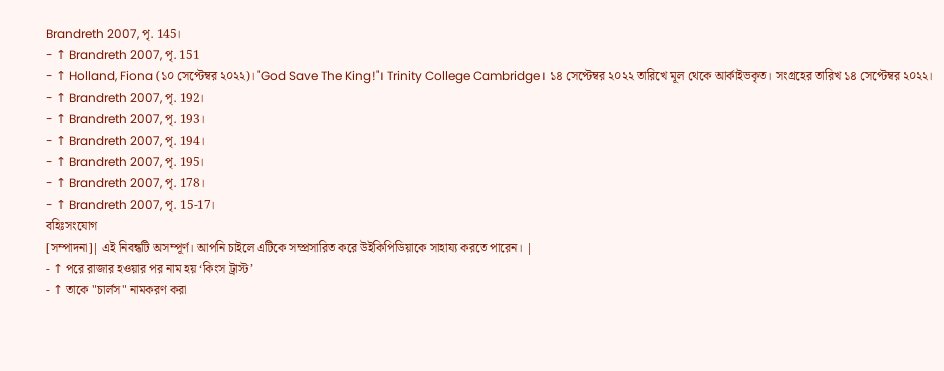Brandreth 2007, পৃ. 145।
- ↑ Brandreth 2007, পৃ. 151
- ↑ Holland, Fiona (১০ সেপ্টেম্বর ২০২২)। "God Save The King!"। Trinity College Cambridge। ১৪ সেপ্টেম্বর ২০২২ তারিখে মূল থেকে আর্কাইভকৃত। সংগ্রহের তারিখ ১৪ সেপ্টেম্বর ২০২২।
- ↑ Brandreth 2007, পৃ. 192।
- ↑ Brandreth 2007, পৃ. 193।
- ↑ Brandreth 2007, পৃ. 194।
- ↑ Brandreth 2007, পৃ. 195।
- ↑ Brandreth 2007, পৃ. 178।
- ↑ Brandreth 2007, পৃ. 15-17।
বহিঃসংযোগ
[সম্পাদনা]| এই নিবন্ধটি অসম্পূর্ণ। আপনি চাইলে এটিকে সম্প্রসারিত করে উইকিপিডিয়াকে সাহায্য করতে পারেন। |
- ↑ পরে রাজার হওয়ার পর নাম হয় ‘কিংস ট্রাস্ট’
- ↑ তাকে "চার্লস" নামকরণ করা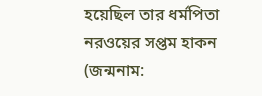হয়েছিল তার ধর্মপিতা নরওয়ের সপ্তম হাকন (জন্মনাম: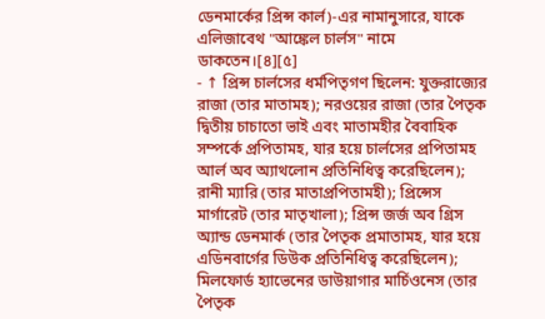ডেনমার্কের প্রিন্স কার্ল)-এর নামানুসারে, যাকে এলিজাবেথ "আঙ্কেল চার্লস" নামে ডাকতেন।[৪][৫]
- ↑ প্রিন্স চার্লসের ধর্মপিতৃগণ ছিলেন: যুক্তরাজ্যের রাজা (তার মাতামহ); নরওয়ের রাজা (তার পৈতৃক দ্বিতীয় চাচাতো ভাই এবং মাতামহীর বৈবাহিক সম্পর্কে প্রপিতামহ, যার হয়ে চার্লসের প্রপিতামহ আর্ল অব অ্যাথলোন প্রতিনিধিত্ব করেছিলেন); রানী ম্যারি (তার মাতাপ্রপিতামহী); প্রিন্সেস মার্গারেট (তার মাতৃখালা); প্রিন্স জর্জ অব গ্রিস অ্যান্ড ডেনমার্ক (তার পৈতৃক প্রমাতামহ, যার হয়ে এডিনবার্গের ডিউক প্রতিনিধিত্ব করেছিলেন); মিলফোর্ড হ্যাভেনের ডাউয়াগার মার্চিওনেস (তার পৈতৃক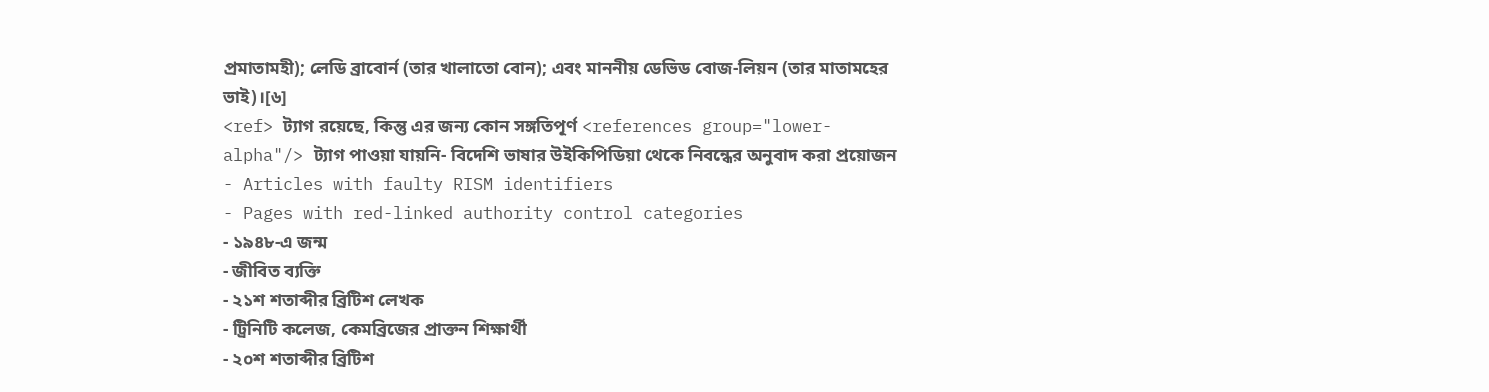প্রমাতামহী); লেডি ব্রাবোর্ন (তার খালাতো বোন); এবং মাননীয় ডেভিড বোজ-লিয়ন (তার মাতামহের ভাই)।[৬]
<ref> ট্যাগ রয়েছে, কিন্তু এর জন্য কোন সঙ্গতিপূর্ণ <references group="lower-alpha"/> ট্যাগ পাওয়া যায়নি- বিদেশি ভাষার উইকিপিডিয়া থেকে নিবন্ধের অনুবাদ করা প্রয়োজন
- Articles with faulty RISM identifiers
- Pages with red-linked authority control categories
- ১৯৪৮-এ জন্ম
- জীবিত ব্যক্তি
- ২১শ শতাব্দীর ব্রিটিশ লেখক
- ট্রিনিটি কলেজ, কেমব্রিজের প্রাক্তন শিক্ষার্থী
- ২০শ শতাব্দীর ব্রিটিশ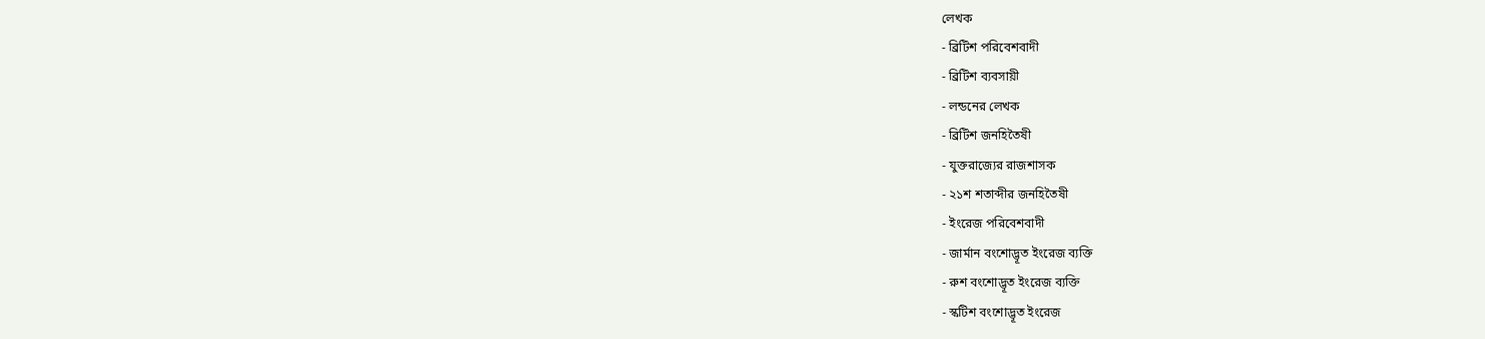লেখক
- ব্রিটিশ পরিবেশবাদী
- ব্রিটিশ ব্যবসায়ী
- লন্ডনের লেখক
- ব্রিটিশ জনহিতৈষী
- যুক্তরাজ্যের রাজশাসক
- ২১শ শতাব্দীর জনহিতৈষী
- ইংরেজ পরিবেশবাদী
- জার্মান বংশোদ্ভূত ইংরেজ ব্যক্তি
- রুশ বংশোদ্ভূত ইংরেজ ব্যক্তি
- স্কটিশ বংশোদ্ভূত ইংরেজ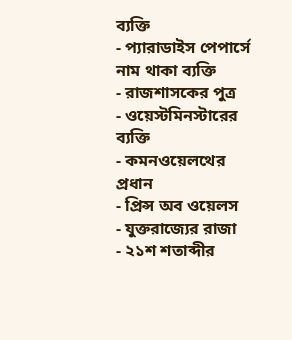ব্যক্তি
- প্যারাডাইস পেপার্সে নাম থাকা ব্যক্তি
- রাজশাসকের পুত্র
- ওয়েস্টমিনস্টারের ব্যক্তি
- কমনওয়েলথের প্রধান
- প্রিন্স অব ওয়েলস
- যুক্তরাজ্যের রাজা
- ২১শ শতাব্দীর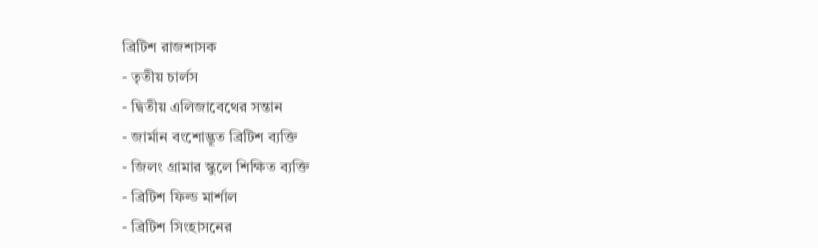ব্রিটিশ রাজশাসক
- তৃতীয় চার্লস
- দ্বিতীয় এলিজাবেথের সন্তান
- জার্মান বংশোদ্ভূত ব্রিটিশ ব্যক্তি
- জিলং গ্রামার স্কুলে শিক্ষিত ব্যক্তি
- ব্রিটিশ ফিল্ড মার্শাল
- ব্রিটিশ সিংহাসনের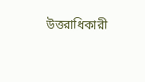উত্তরাধিকারী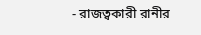- রাজত্বকারী রানীর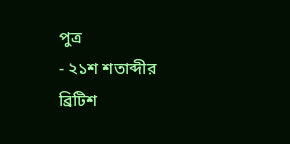পুত্র
- ২১শ শতাব্দীর ব্রিটিশ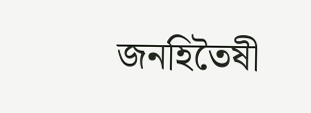জনহিতৈষী